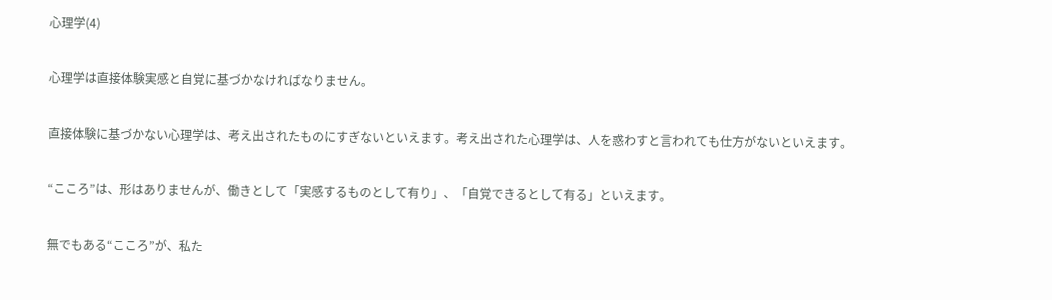心理学(4)

心理学は直接体験実感と自覚に基づかなければなりません。

直接体験に基づかない心理学は、考え出されたものにすぎないといえます。考え出された心理学は、人を惑わすと言われても仕方がないといえます。

“こころ”は、形はありませんが、働きとして「実感するものとして有り」、「自覚できるとして有る」といえます。

無でもある“こころ”が、私た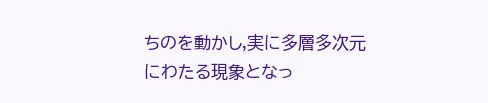ちのを動かし,実に多層多次元にわたる現象となっ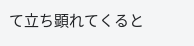て立ち顕れてくると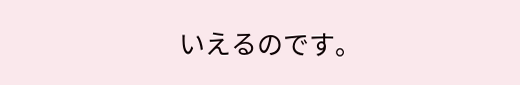いえるのです。